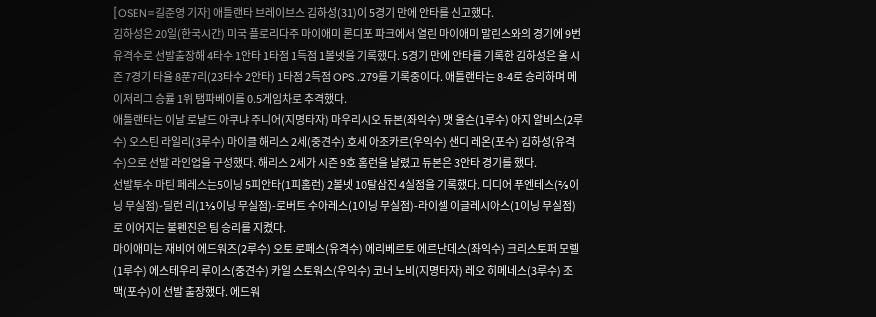[OSEN=길준영 기자] 애틀랜타 브레이브스 김하성(31)이 5경기 만에 안타를 신고했다.
김하성은 20일(한국시간) 미국 플로리다주 마이애미 론디포 파크에서 열린 마이애미 말린스와의 경기에 9번 유격수로 선발출장해 4타수 1안타 1타점 1득점 1볼넷을 기록했다. 5경기 만에 안타를 기록한 김하성은 올 시즌 7경기 타율 8푼7리(23타수 2안타) 1타점 2득점 OPS .279를 기록중이다. 애틀랜타는 8-4로 승리하며 메이저리그 승률 1위 탬파베이를 0.5게임차로 추격했다.
애틀랜타는 이날 로날드 아쿠냐 주니어(지명타자) 마우리시오 듀본(좌익수) 맷 올슨(1루수) 아지 알비스(2루수) 오스틴 라일리(3루수) 마이클 해리스 2세(중견수) 호세 아조카르(우익수) 샌디 레온(포수) 김하성(유격수)으로 선발 라인업을 구성했다. 해리스 2세가 시즌 9호 홈런을 날렸고 듀본은 3안타 경기를 했다.
선발투수 마틴 페레스는5이닝 5피안타(1피홈런) 2볼넷 10탈삼진 4실점을 기록했다. 디디어 푸엔테스(⅔이닝 무실점)-딜런 리(1⅓이닝 무실점)-로버트 수아레스(1이닝 무실점)-라이셀 이글레시아스(1이닝 무실점)로 이어지는 불펜진은 팀 승리를 지켰다.
마이애미는 재비어 에드워즈(2루수) 오토 로페스(유격수) 에리베르토 에르난데스(좌익수) 크리스토퍼 모렐(1루수) 에스테우리 루이스(중견수) 카일 스토워스(우익수) 코너 노비(지명타자) 레오 히메네스(3루수) 조 맥(포수)이 선발 출장했다. 에드워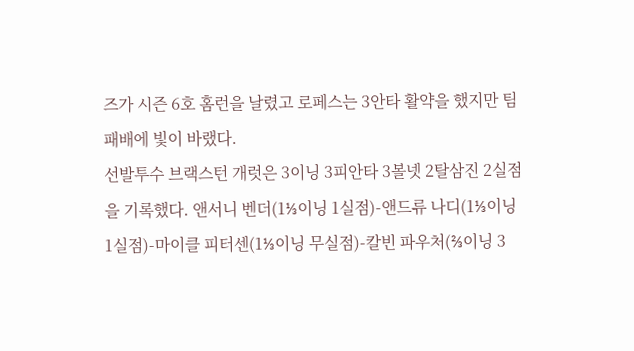즈가 시즌 6호 홈런을 날렸고 로페스는 3안타 활약을 했지만 팀 패배에 빛이 바랬다.
선발투수 브랙스턴 개럿은 3이닝 3피안타 3볼넷 2탈삼진 2실점을 기록했다. 앤서니 벤더(1⅓이닝 1실점)-앤드류 나디(1⅓이닝 1실점)-마이클 피터센(1⅓이닝 무실점)-칼빈 파우처(⅔이닝 3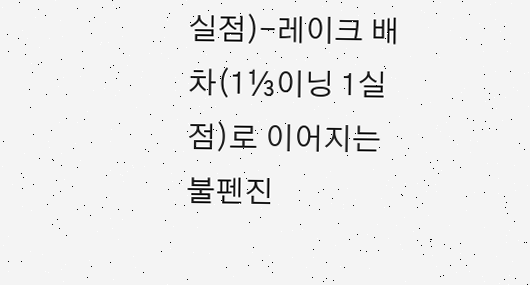실점)-레이크 배차(1⅓이닝 1실점)로 이어지는 불펜진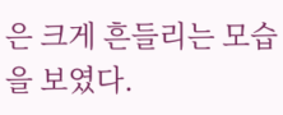은 크게 흔들리는 모습을 보였다.